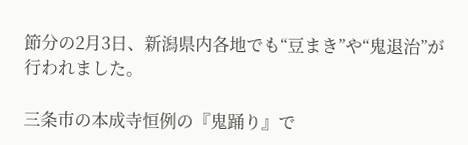節分の2月3日、新潟県内各地でも“豆まき”や“鬼退治”が行われました。

三条市の本成寺恒例の『鬼踊り』で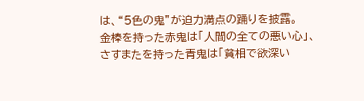は、“5色の鬼”が迫力満点の踊りを披露。
金棒を持った赤鬼は「人間の全ての悪い心」、さすまたを持った青鬼は「貧相で欲深い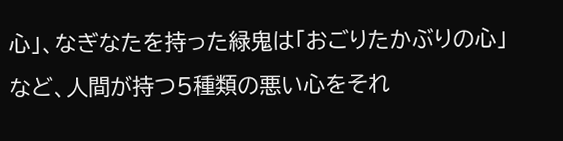心」、なぎなたを持った緑鬼は「おごりたかぶりの心」など、人間が持つ5種類の悪い心をそれ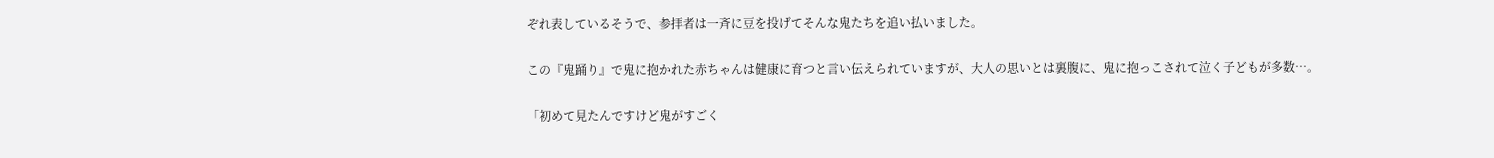ぞれ表しているそうで、参拝者は一斉に豆を投げてそんな鬼たちを追い払いました。

この『鬼踊り』で鬼に抱かれた赤ちゃんは健康に育つと言い伝えられていますが、大人の思いとは裏腹に、鬼に抱っこされて泣く子どもが多数…。

「初めて見たんですけど鬼がすごく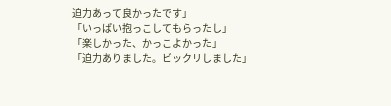迫力あって良かったです」
「いっぱい抱っこしてもらったし」
「楽しかった、かっこよかった」
「迫力ありました。ビックリしました」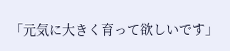「元気に大きく育って欲しいです」